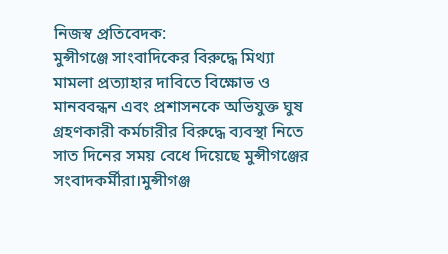নিজস্ব প্রতিবেদক:
মুন্সীগঞ্জে সাংবাদিকের বিরুদ্ধে মিথ্যা মামলা প্রত্যাহার দাবিতে বিক্ষোভ ও মানববন্ধন এবং প্রশাসনকে অভিযুক্ত ঘুষ গ্রহণকারী কর্মচারীর বিরুদ্ধে ব্যবস্থা নিতে সাত দিনের সময় বেধে দিয়েছে মুন্সীগঞ্জের সংবাদকর্মীরা।মুন্সীগঞ্জ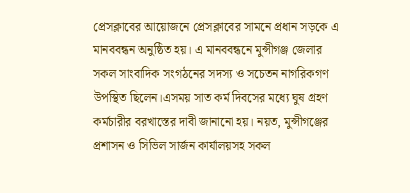প্রেসক্লাবের আয়োজনে প্রেসক্লাবের সামনে প্রধান সড়কে এ মানববন্ধন অনুষ্ঠিত হয়। এ মানববন্ধনে মুন্সীগঞ্জ জেলার সকল সাংবাদিক সংগঠনের সদস্য ও সচেতন নাগরিকগণ উপস্থিত ছিলেন।এসময় সাত কর্ম দিবসের মধ্যে ঘুষ গ্রহণ কর্মচারীর বরখাস্তের দাবী জানানো হয়। নয়ত, মুন্সীগঞ্জের প্রশাসন ও সিভিল সার্জন কার্যালয়সহ সকল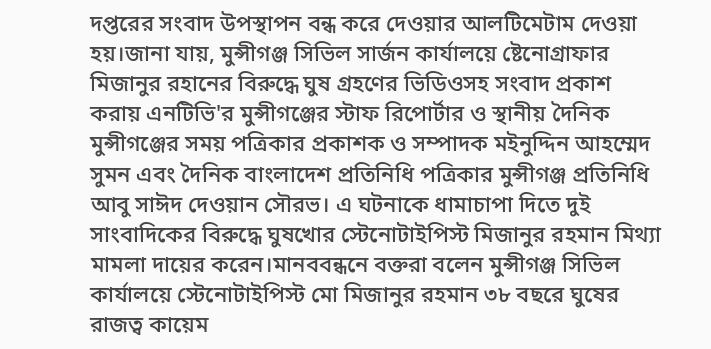দপ্তরের সংবাদ উপস্থাপন বন্ধ করে দেওয়ার আলটিমেটাম দেওয়া হয়।জানা যায়, মুন্সীগঞ্জ সিভিল সার্জন কার্যালয়ে ষ্টেনোগ্রাফার মিজানুর রহানের বিরুদ্ধে ঘুষ গ্রহণের ভিডিওসহ সংবাদ প্রকাশ করায় এনটিভি'র মুন্সীগঞ্জের স্টাফ রিপোর্টার ও স্থানীয় দৈনিক মুন্সীগঞ্জের সময় পত্রিকার প্রকাশক ও সম্পাদক মইনুদ্দিন আহম্মেদ সুমন এবং দৈনিক বাংলাদেশ প্রতিনিধি পত্রিকার মুন্সীগঞ্জ প্রতিনিধি আবু সাঈদ দেওয়ান সৌরভ। এ ঘটনাকে ধামাচাপা দিতে দুই সাংবাদিকের বিরুদ্ধে ঘুষখোর স্টেনোটাইপিস্ট মিজানুর রহমান মিথ্যা মামলা দায়ের করেন।মানববন্ধনে বক্তরা বলেন মুন্সীগঞ্জ সিভিল কার্যালয়ে স্টেনোটাইপিস্ট মো মিজানুর রহমান ৩৮ বছরে ঘুষের রাজত্ব কায়েম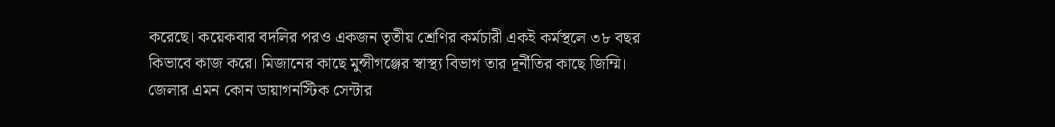করেছে। কয়েকবার বদলির পরও একজন তৃতীয় শ্রেণির কর্মচারী একই কর্মস্থলে ৩৮ বছর কিভাবে কাজ করে। মিজানের কাছে মুন্সীগঞ্জের স্বাস্থ্য বিভাগ তার দূর্নীতির কাছে জিম্মি। জেলার এমন কোন ডায়াগনস্টিক সেন্টার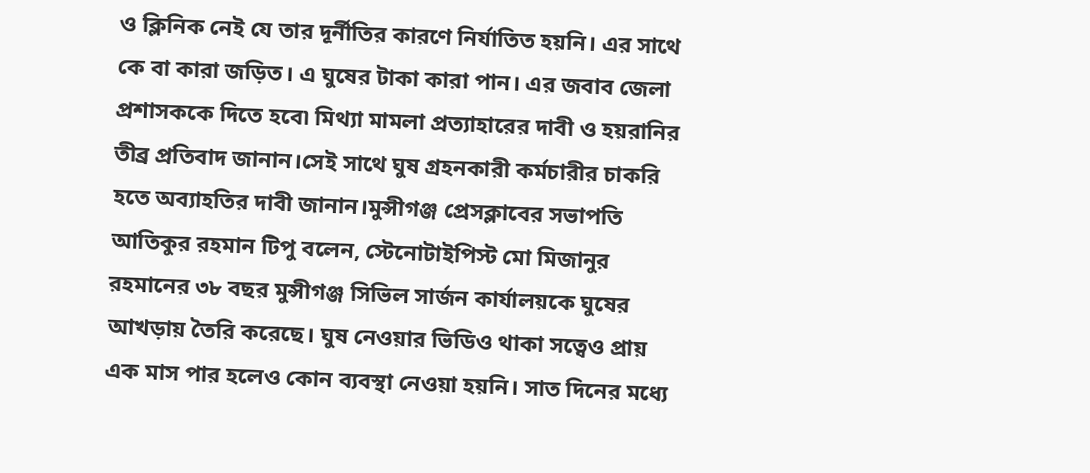ও ক্লিনিক নেই যে তার দূর্নীতির কারণে নির্যাতিত হয়নি। এর সাথে কে বা কারা জড়িত। এ ঘুষের টাকা কারা পান। এর জবাব জেলা প্রশাসককে দিতে হবে৷ মিথ্যা মামলা প্রত্যাহারের দাবী ও হয়রানির তীব্র প্রতিবাদ জানান।সেই সাথে ঘুষ গ্রহনকারী কর্মচারীর চাকরি হতে অব্যাহতির দাবী জানান।মুন্সীগঞ্জ প্রেসক্লাবের সভাপতি আতিকুর রহমান টিপু বলেন, স্টেনোটাইপিস্ট মো মিজানুর রহমানের ৩৮ বছর মুন্সীগঞ্জ সিভিল সার্জন কার্যালয়কে ঘুষের আখড়ায় তৈরি করেছে। ঘুষ নেওয়ার ভিডিও থাকা সত্বেও প্রায় এক মাস পার হলেও কোন ব্যবস্থা নেওয়া হয়নি। সাত দিনের মধ্যে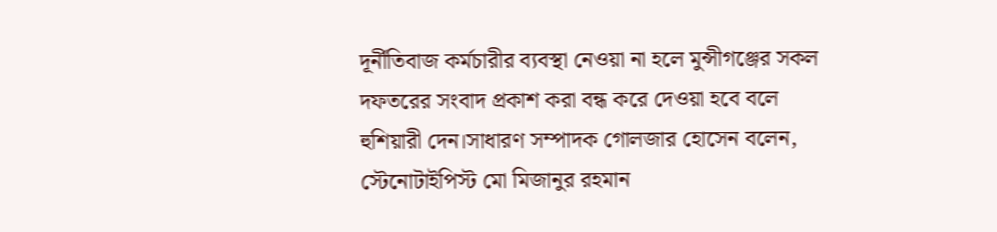দূর্নীতিবাজ কর্মচারীর ব্যবস্থা নেওয়া না হলে মুন্সীগঞ্জের সকল দফতরের সংবাদ প্রকাশ করা বন্ধ করে দেওয়া হবে বলে হুশিয়ারী দেন।সাধারণ সম্পাদক গোলজার হোসেন বলেন, স্টেনোটাইপিস্ট মো মিজানুর রহমান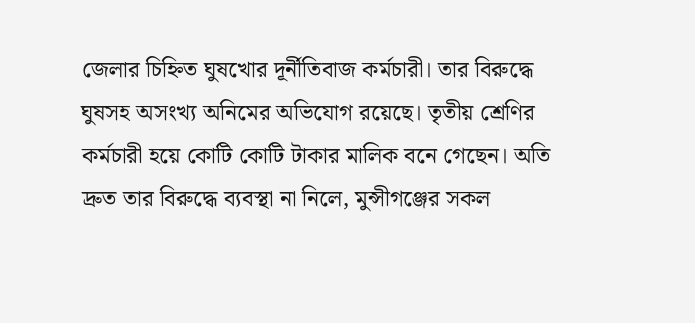জেলার চিহ্নিত ঘুষখোর দূর্নীতিবাজ কর্মচারী। তার বিরুদ্ধে ঘুষসহ অসংখ্য অনিমের অভিযোগ রয়েছে। তৃতীয় শ্রেণির কর্মচারী হয়ে কোটি কোটি টাকার মালিক বনে গেছেন। অতি দ্রুত তার বিরুদ্ধে ব্যবস্থা না নিলে, মুন্সীগঞ্জের সকল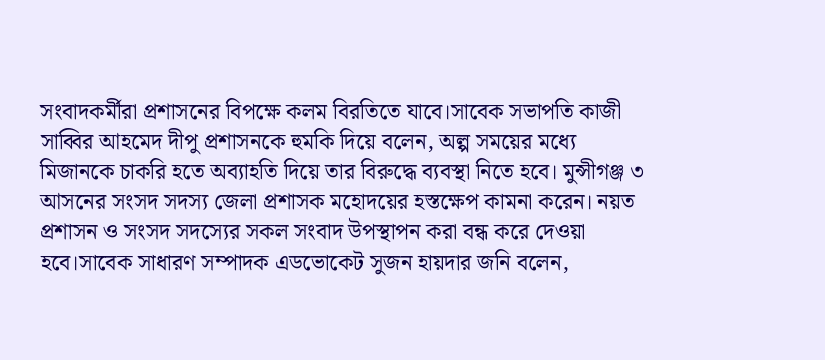সংবাদকর্মীরা প্রশাসনের বিপক্ষে কলম বিরতিতে যাবে।সাবেক সভাপতি কাজী সাব্বির আহমেদ দীপু প্রশাসনকে হুমকি দিয়ে বলেন, অল্প সময়ের মধ্যে মিজানকে চাকরি হতে অব্যাহতি দিয়ে তার বিরুদ্ধে ব্যবস্থা নিতে হবে। মুন্সীগঞ্জ ৩ আসনের সংসদ সদস্য জেলা প্রশাসক মহোদয়ের হস্তক্ষেপ কামনা করেন। নয়ত প্রশাসন ও সংসদ সদস্যের সকল সংবাদ উপস্থাপন করা বন্ধ করে দেওয়া হবে।সাবেক সাধারণ সম্পাদক এডভোকেট সুজন হায়দার জনি বলেন,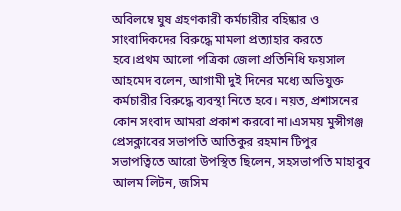অবিলম্বে ঘুষ গ্রহণকারী কর্মচারীর বহিষ্কার ও সাংবাদিকদের বিরুদ্ধে মামলা প্রত্যাহার করতে হবে।প্রথম আলো পত্রিকা জেলা প্রতিনিধি ফয়সাল আহমেদ বলেন, আগামী দুই দিনের মধ্যে অভিযুক্ত কর্মচারীর বিরুদ্ধে ব্যবস্থা নিতে হবে। নয়ত, প্রশাসনের কোন সংবাদ আমরা প্রকাশ করবো না।এসময় মুন্সীগঞ্জ প্রেসক্লাবের সভাপতি আতিকুর রহমান টিপুর সভাপত্বিতে আরো উপস্থিত ছিলেন, সহসভাপতি মাহাবুব আলম লিটন, জসিম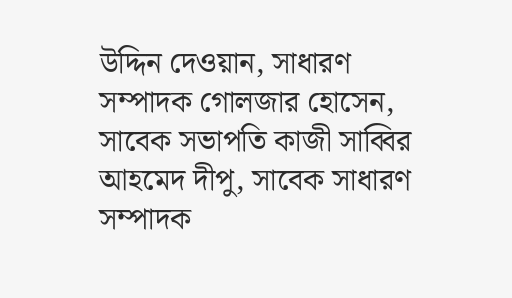উদ্দিন দেওয়ান, সাধারণ সম্পাদক গোলজার হোসেন, সাবেক সভাপতি কাজী সাব্বির আহমেদ দীপু, সাবেক সাধারণ সম্পাদক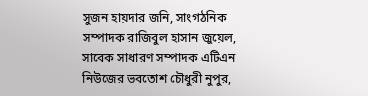সুজন হায়দার জনি, সাংগঠনিক সম্পাদক রাজিবুল হাসান জুয়েল, সাবেক সাধারণ সম্পাদক এটিএন নিউজের ভবতোশ চৌধুরী নুপুর,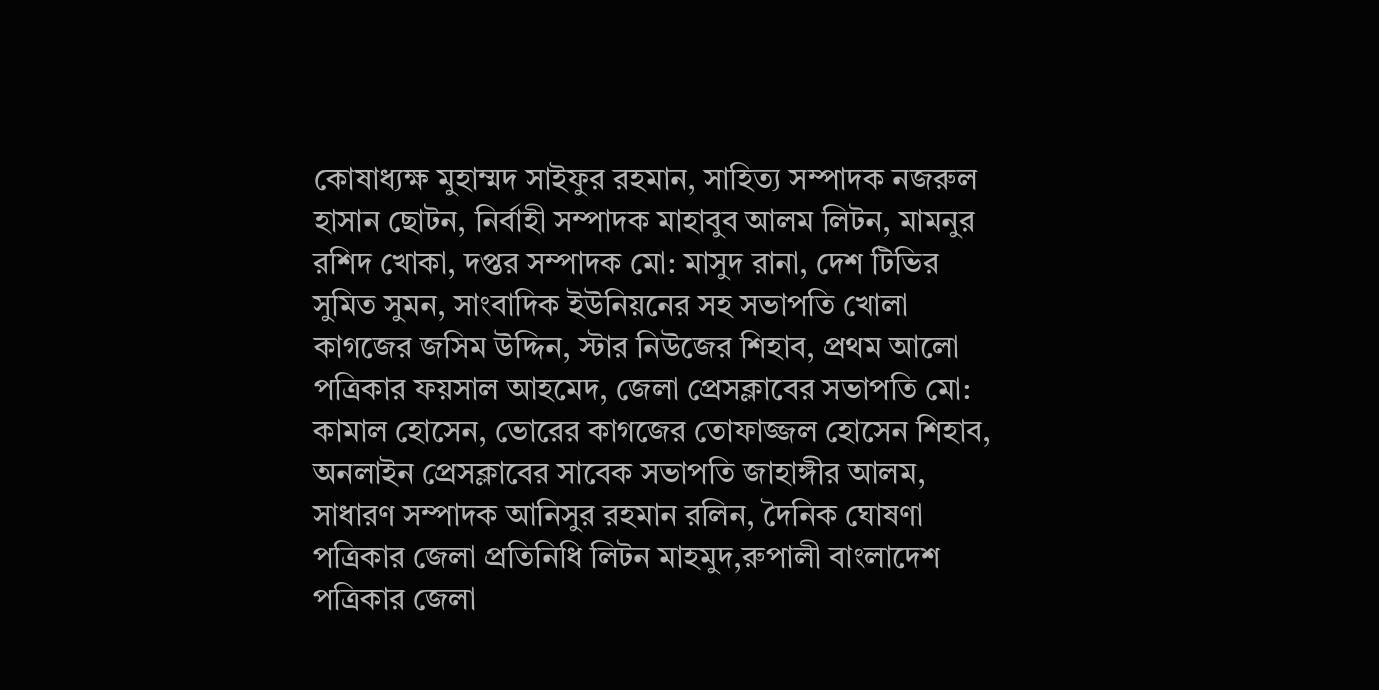কোষাধ্যক্ষ মুহাম্মদ সাইফুর রহমান, সাহিত্য সম্পাদক নজরুল হাসান ছোটন, নির্বাহী সম্পাদক মাহাবুব আলম লিটন, মামনুর রশিদ খোকা, দপ্তর সম্পাদক মো: মাসুদ রানা, দেশ টিভির সুমিত সুমন, সাংবাদিক ইউনিয়নের সহ সভাপতি খোলা কাগজের জসিম উদ্দিন, স্টার নিউজের শিহাব, প্রথম আলো পত্রিকার ফয়সাল আহমেদ, জেলা প্রেসক্লাবের সভাপতি মো: কামাল হোসেন, ভোরের কাগজের তোফাজ্জল হোসেন শিহাব, অনলাইন প্রেসক্লাবের সাবেক সভাপতি জাহাঙ্গীর আলম, সাধারণ সম্পাদক আনিসুর রহমান রলিন, দৈনিক ঘোষণা পত্রিকার জেলা প্রতিনিধি লিটন মাহমুদ,রুপালী বাংলাদেশ পত্রিকার জেলা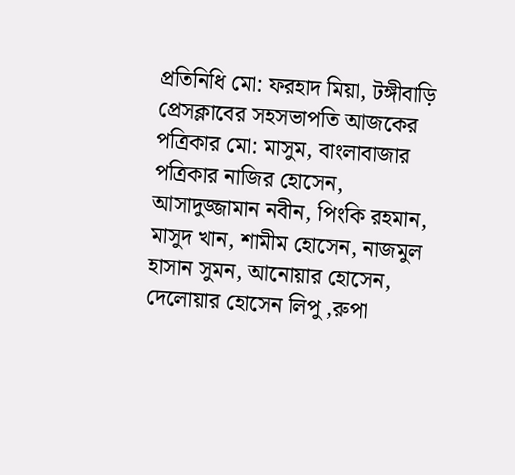প্রতিনিধি মো: ফরহাদ মিয়া, টঙ্গীবাড়ি প্রেসক্লাবের সহসভাপতি আজকের পত্রিকার মো: মাসুম, বাংলাবাজার পত্রিকার নাজির হোসেন, আসাদুজ্জামান নবীন, পিংকি রহমান, মাসুদ খান, শামীম হোসেন, নাজমুল হাসান সুমন, আনোয়ার হোসেন, দেলোয়ার হোসেন লিপু ,রুপা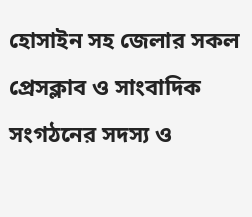হোসাইন সহ জেলার সকল প্রেসক্লাব ও সাংবাদিক সংগঠনের সদস্য ও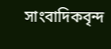সাংবাদিকবৃন্দ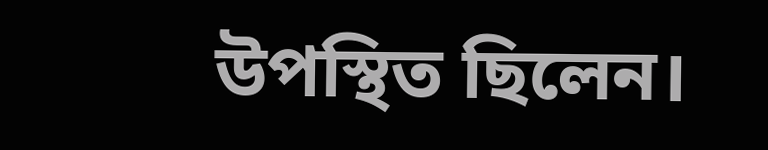উপস্থিত ছিলেন।